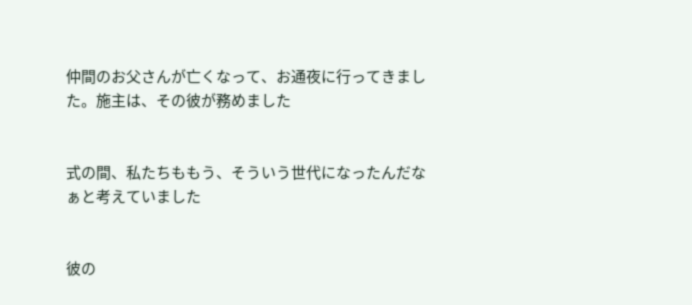仲間のお父さんが亡くなって、お通夜に行ってきました。施主は、その彼が務めました


式の間、私たちももう、そういう世代になったんだなぁと考えていました


彼の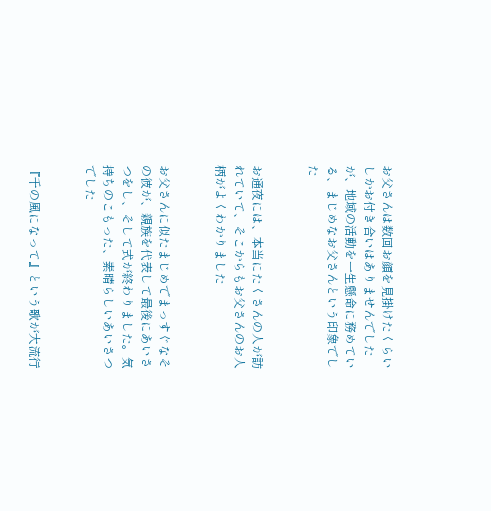お父さんは数回お顔を見掛けたくらいしかお付き合いはありませんでしたが、地域の活動を一生懸命に務めている、まじめなお父さんという印象でした


お通夜には、本当にたくさんの人が訪れていて、そこからもお父さんのお人柄がよくわかりました


お父さんに似たまじめでまっすぐなその彼が、親族を代表して最後にあいさつをし、そして式が終わりました。気持ちのこもった、素晴らしいあいさつでした


『千の風になって』という歌が大流行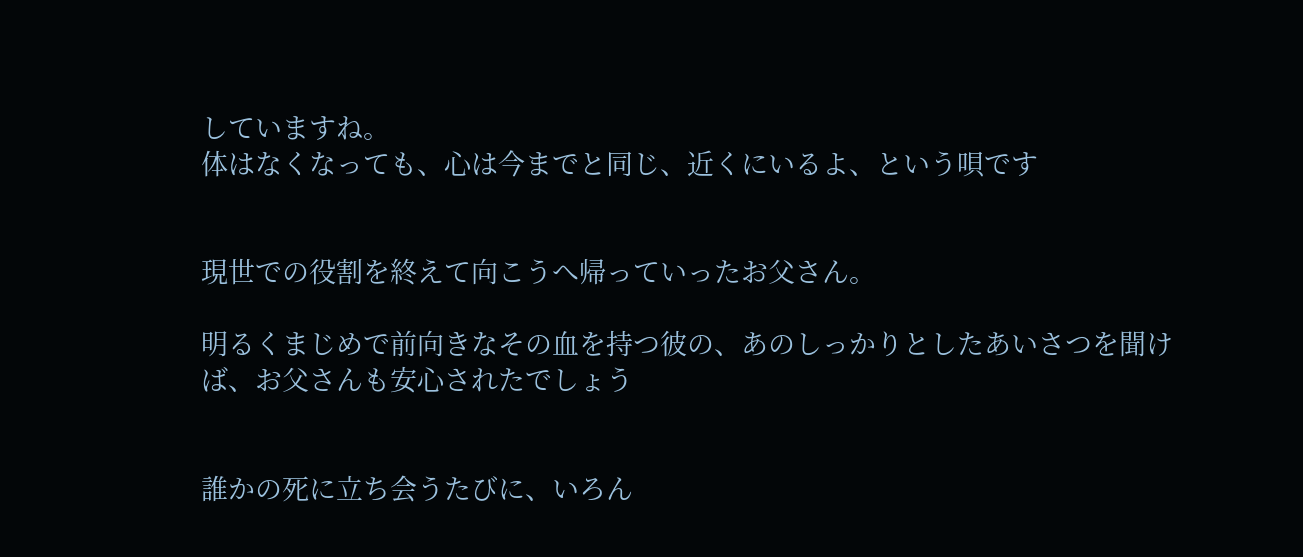していますね。
体はなくなっても、心は今までと同じ、近くにいるよ、という唄です


現世での役割を終えて向こうへ帰っていったお父さん。

明るくまじめで前向きなその血を持つ彼の、あのしっかりとしたあいさつを聞けば、お父さんも安心されたでしょう


誰かの死に立ち会うたびに、いろん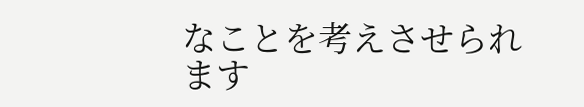なことを考えさせられます